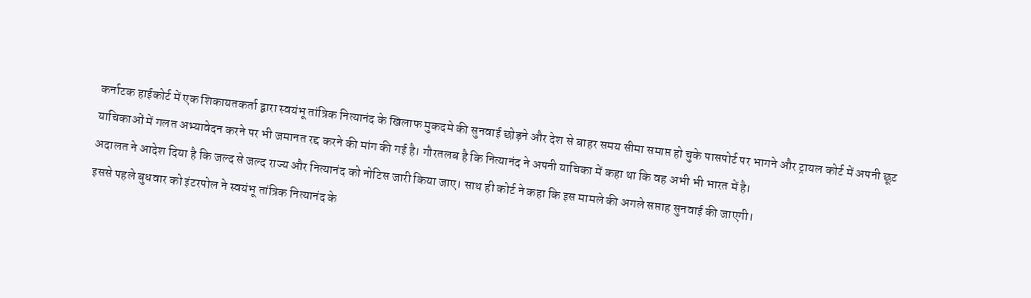कर्नाटक हाईकोर्ट में एक शिकायतकर्ता द्वारा स्वयंभू तांत्रिक नित्यानंद के खिलाफ मुकदमे की सुनवाई छोड़ने और देश से बाहर समय सीमा समाप्त हो चुके पासपोर्ट पर भागने और ट्रायल कोर्ट में अपनी छूट याचिकाओं में गलत अभ्यावेदन करने पर भी जमानत रद्द करने की मांग की गई है। गौरतलब है कि नित्यानंद ने अपनी याचिका में कहा था कि वह अभी भी भारत में है।
अदालत ने आदेश दिया है कि जल्द से जल्द राज्य और नित्यानंद को नोटिस जारी किया जाए। साथ ही कोर्ट ने कहा कि इस मामले की अगले सप्ताह सुनवाई की जाएगी।
इससे पहले बुधवार को इंटरपोल ने स्वयंभू तांत्रिक नित्यानंद के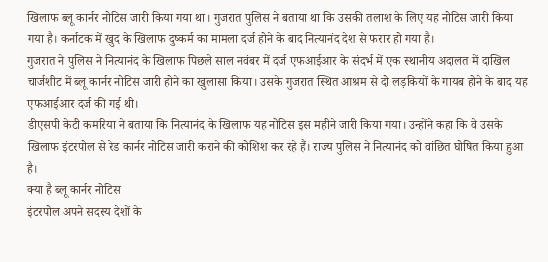खिलाफ ब्लू कार्नर नोटिस जारी किया गया था। गुजरात पुलिस ने बताया था कि उसकी तलाश के लिए यह नोटिस जारी किया गया है। कर्नाटक में खुद के खिलाफ दुष्कर्म का मामला दर्ज होने के बाद नित्यानंद देश से फरार हो गया है।
गुजरात ने पुलिस ने नित्यानंद के खिलाफ पिछले साल नवंबर में दर्ज एफआईआर के संदर्भ में एक स्थानीय अदालत में दाखिल चार्जशीट में ब्लू कार्नर नोटिस जारी होने का खुलासा किया। उसके गुजरात स्थित आश्रम से दो लड़कियों के गायब होने के बाद यह एफआईआर दर्ज की गई थी।
डीएसपी केटी कमरिया ने बताया कि नित्यानंद के खिलाफ यह नोटिस इस महीने जारी किया गया। उन्होंने कहा कि वे उसके खिलाफ इंटरपोल से रेड कार्नर नोटिस जारी कराने की कोशिश कर रहे हैं। राज्य पुलिस ने नित्यानंद को वांछित घोषित किया हुआ है।
क्या है ब्लू कार्नर नोटिस
इंटरपोल अपने सदस्य देशों के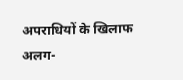अपराधियों के खिलाफ अलग-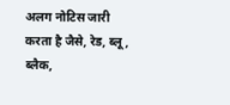अलग नोटिस जारी करता है जैसे, रेड, ब्लू, ब्लैक,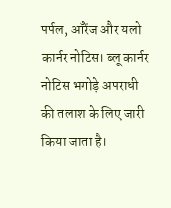पर्पल, ऑरेंज और यलो कार्नर नोटिस। ब्लू कार्नर नोटिस भगोड़े अपराधी की तलाश के लिए जारी किया जाता है।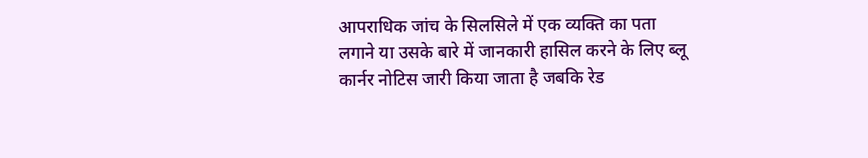आपराधिक जांच के सिलसिले में एक व्यक्ति का पता लगाने या उसके बारे में जानकारी हासिल करने के लिए ब्लू कार्नर नोटिस जारी किया जाता है जबकि रेड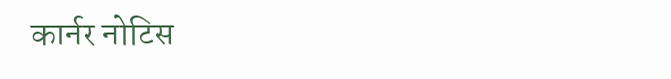कार्नर नोटिस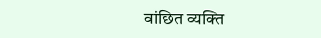वांछित व्यक्ति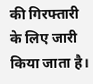की गिरफ्तारी के लिए जारी किया जाता है।